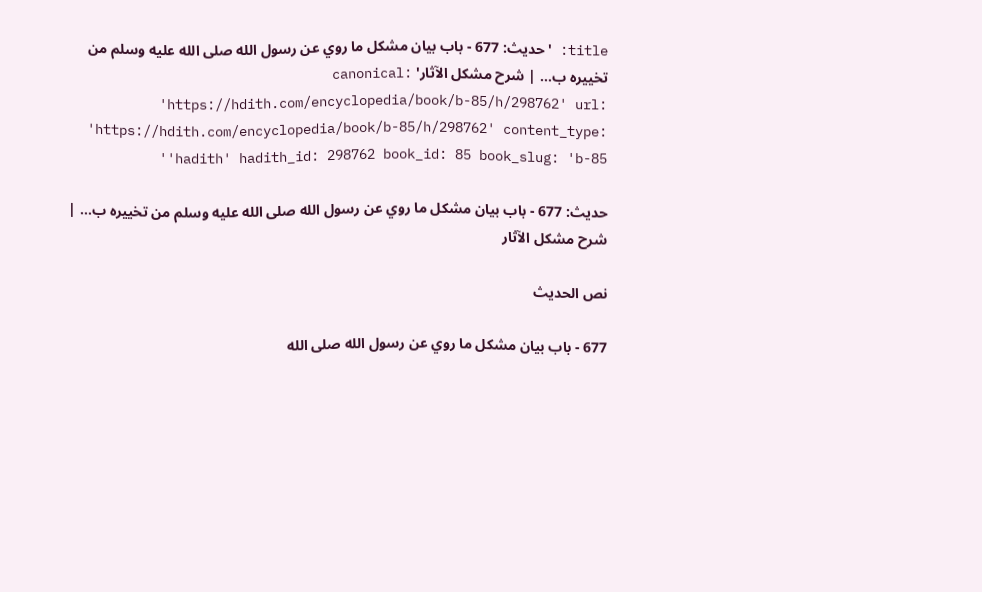title: 'حديث: 677 - باب بيان مشكل ما روي عن رسول الله صلى الله عليه وسلم من تخييره ب… | شرح مشكل الآثار' canonical: 'https://hdith.com/encyclopedia/book/b-85/h/298762' url: 'https://hdith.com/encyclopedia/book/b-85/h/298762' content_type: 'hadith' hadith_id: 298762 book_id: 85 book_slug: 'b-85'

حديث: 677 - باب بيان مشكل ما روي عن رسول الله صلى الله عليه وسلم من تخييره ب… | شرح مشكل الآثار

نص الحديث

677 - باب بيان مشكل ما روي عن رسول الله صلى الله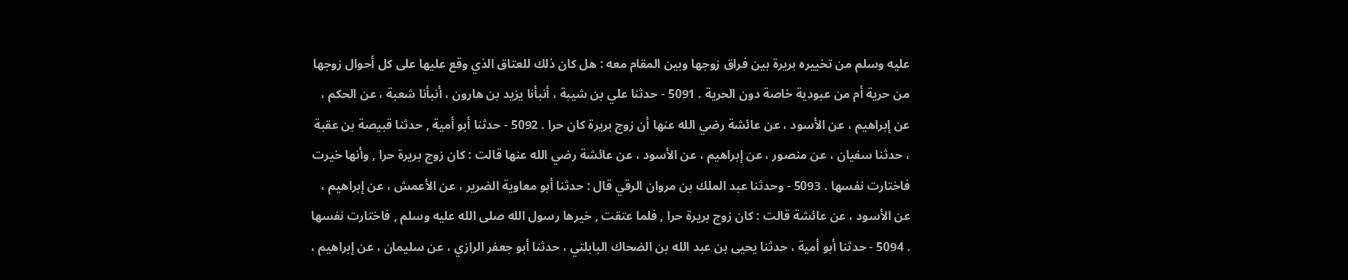عليه وسلم من تخييره بريرة بين فراق زوجها وبين المقام معه : هل كان ذلك للعتاق الذي وقع عليها على كل أحوال زوجها من حرية أم من عبودية خاصة دون الحرية . 5091 - حدثنا علي بن شيبة ، أنبأنا يزيد بن هارون ، أنبأنا شعبة ، عن الحكم ، عن إبراهيم ، عن الأسود ، عن عائشة رضي الله عنها أن زوج بريرة كان حرا . 5092 - حدثنا أبو أمية , حدثنا قبيصة بن عقبة ، حدثنا سفيان ، عن منصور ، عن إبراهيم ، عن الأسود ، عن عائشة رضي الله عنها قالت : كان زوج بريرة حرا , وأنها خيرت فاختارت نفسها . 5093 - وحدثنا عبد الملك بن مروان الرقي قال : حدثنا أبو معاوية الضرير ، عن الأعمش ، عن إبراهيم ، عن الأسود ، عن عائشة قالت : كان زوج بريرة حرا , فلما عتقت , خيرها رسول الله صلى الله عليه وسلم , فاختارت نفسها . 5094 - حدثنا أبو أمية ، حدثنا يحيى بن عبد الله بن الضحاك البابلتي ، حدثنا أبو جعفر الرازي ، عن سليمان ، عن إبراهيم ،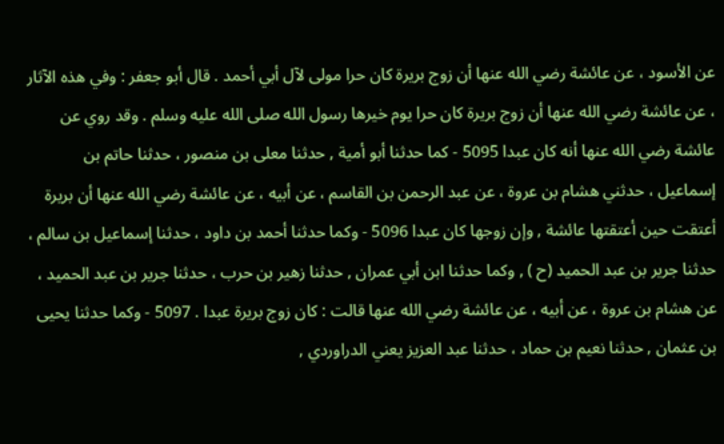عن الأسود ، عن عائشة رضي الله عنها أن زوج بريرة كان حرا مولى لآل أبي أحمد . قال أبو جعفر : وفي هذه الآثار ، عن عائشة رضي الله عنها أن زوج بريرة كان حرا يوم خيرها رسول الله صلى الله عليه وسلم . وقد روي عن عائشة رضي الله عنها أنه كان عبدا 5095 - كما حدثنا أبو أمية , حدثنا معلى بن منصور ، حدثنا حاتم بن إسماعيل ، حدثني هشام بن عروة ، عن عبد الرحمن بن القاسم ، عن أبيه ، عن عائشة رضي الله عنها أن بريرة أعتقت حين أعتقتها عائشة , وإن زوجها كان عبدا 5096 - وكما حدثنا أحمد بن داود ، حدثنا إسماعيل بن سالم ، حدثنا جرير بن عبد الحميد (ح ) , وكما حدثنا ابن أبي عمران , حدثنا زهير بن حرب ، حدثنا جرير بن عبد الحميد ، عن هشام بن عروة ، عن أبيه ، عن عائشة رضي الله عنها قالت : كان زوج بريرة عبدا . 5097 - وكما حدثنا يحيى بن عثمان , حدثنا نعيم بن حماد ، حدثنا عبد العزيز يعني الدراوردي ,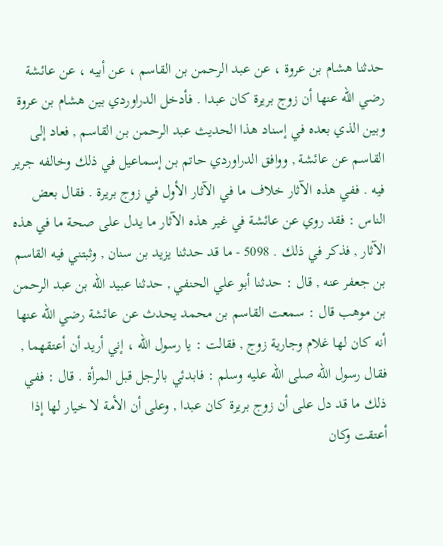حدثنا هشام بن عروة ، عن عبد الرحمن بن القاسم ، عن أبيه ، عن عائشة رضي الله عنها أن زوج بريرة كان عبدا . فأدخل الدراوردي بين هشام بن عروة وبين الذي بعده في إسناد هذا الحديث عبد الرحمن بن القاسم , فعاد إلى القاسم عن عائشة , ووافق الدراوردي حاتم بن إسماعيل في ذلك وخالفه جرير فيه . ففي هذه الآثار خلاف ما في الآثار الأول في زوج بريرة . فقال بعض الناس : فقد روي عن عائشة في غير هذه الآثار ما يدل على صحة ما في هذه الآثار , فذكر في ذلك . 5098 - ما قد حدثنا يزيد بن سنان , وثبتني فيه القاسم بن جعفر عنه , قال : حدثنا أبو علي الحنفي , حدثنا عبيد الله بن عبد الرحمن بن موهب قال : سمعت القاسم بن محمد يحدث عن عائشة رضي الله عنها أنه كان لها غلام وجارية زوج , فقالت : يا رسول الله ، إني أريد أن أعتقهما , فقال رسول الله صلى الله عليه وسلم : فابدئي بالرجل قبل المرأة . قال : ففي ذلك ما قد دل على أن زوج بريرة كان عبدا , وعلى أن الأمة لا خيار لها إذا أعتقت وكان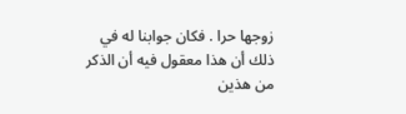زوجها حرا . فكان جوابنا له في ذلك أن هذا معقول فيه أن الذكر من هذين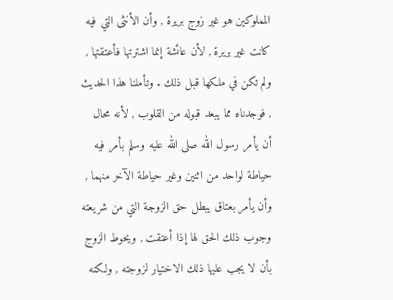المملوكين هو غير زوج بريرة , وأن الأنثى التي فيه كانت غير بريرة , لأن عائشة إنما اشترتها فأعتقتها , ولم تكن في ملكها قبل ذلك . وتأملنا هذا الحديث , فوجدناه مما يبعد قبوله من القلوب , لأنه محال أن يأمر رسول الله صلى الله عليه وسلم بأمر فيه حياطة لواحد من اثنين وغير حياطة الآخر منهما , وأن يأمر بعتاق يبطل حق الزوجة التي من شريعته وجوب ذلك الحق لها إذا أعتقت , ويحوط الزوج بأن لا يجب عليها ذلك الاختيار لزوجته , ولكنه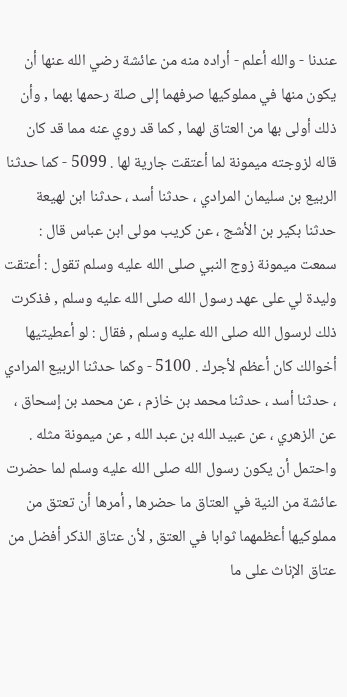عندنا - والله أعلم - أراده منه من عائشة رضي الله عنها أن يكون منها في مملوكيها صرفهما إلى صلة رحمها بهما , وأن ذلك أولى بها من العتاق لهما , كما قد روي عنه مما قد كان قاله لزوجته ميمونة لما أعتقت جارية لها . 5099 - كما حدثنا الربيع بن سليمان المرادي ، حدثنا أسد ، حدثنا ابن لهيعة حدثنا بكير بن الأشج ، عن كريب مولى ابن عباس قال : سمعت ميمونة زوج النبي صلى الله عليه وسلم تقول : أعتقت وليدة لي على عهد رسول الله صلى الله عليه وسلم , فذكرت ذلك لرسول الله صلى الله عليه وسلم , فقال : لو أعطيتيها أخوالك كان أعظم لأجرك . 5100 - وكما حدثنا الربيع المرادي ، حدثنا أسد ، حدثنا محمد بن خازم ، عن محمد بن إسحاق ، عن الزهري ، عن عبيد الله بن عبد الله , عن ميمونة مثله . واحتمل أن يكون رسول الله صلى الله عليه وسلم لما حضرت عائشة من النية في العتاق ما حضرها , أمرها أن تعتق من مملوكيها أعظمهما ثوابا في العتق , لأن عتاق الذكر أفضل من عتاق الإناث على ما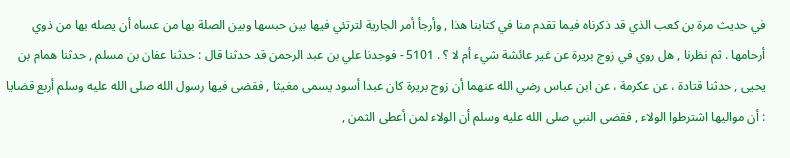في حديث مرة بن كعب الذي قد ذكرناه فيما تقدم منا في كتابنا هذا , وأرجأ أمر الجارية لترتئي فيها بين حبسها وبين الصلة بها من عساه أن يصله بها من ذوي أرحامها . ثم نظرنا , هل روي في زوج بريرة عن غير عائشة شيء أم لا ؟ . 5101 - فوجدنا علي بن عبد الرحمن قد حدثنا قال : حدثنا عفان بن مسلم , حدثنا همام بن يحيى , حدثنا قتادة ، عن عكرمة ، عن ابن عباس رضي الله عنهما أن زوج بريرة كان عبدا أسود يسمى مغيثا , فقضى فيها رسول الله صلى الله عليه وسلم أربع قضايا : أن مواليها اشترطوا الولاء , فقضى النبي صلى الله عليه وسلم أن الولاء لمن أعطى الثمن ,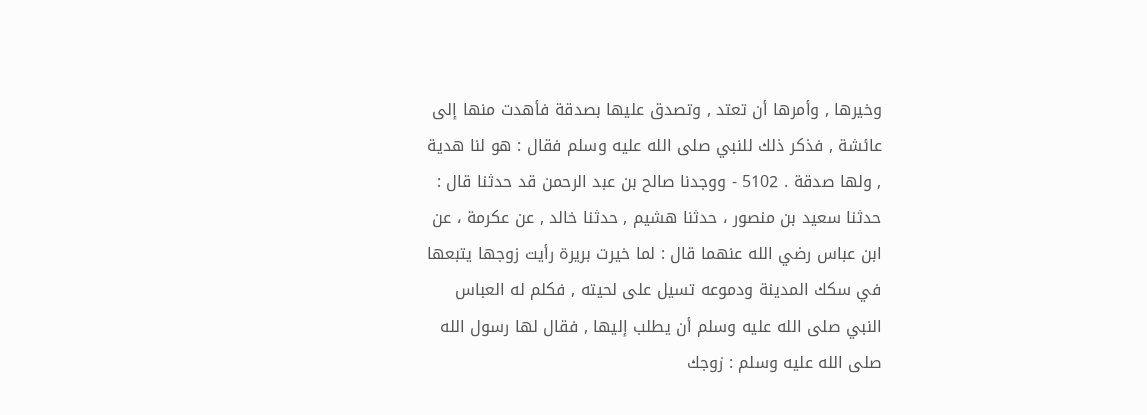وخيرها , وأمرها أن تعتد , وتصدق عليها بصدقة فأهدت منها إلى عائشة , فذكر ذلك للنبي صلى الله عليه وسلم فقال : هو لنا هدية , ولها صدقة . 5102 - ووجدنا صالح بن عبد الرحمن قد حدثنا قال : حدثنا سعيد بن منصور ، حدثنا هشيم , حدثنا خالد , عن عكرمة ، عن ابن عباس رضي الله عنهما قال : لما خيرت بريرة رأيت زوجها يتبعها في سكك المدينة ودموعه تسيل على لحيته , فكلم له العباس النبي صلى الله عليه وسلم أن يطلب إليها , فقال لها رسول الله صلى الله عليه وسلم : زوجك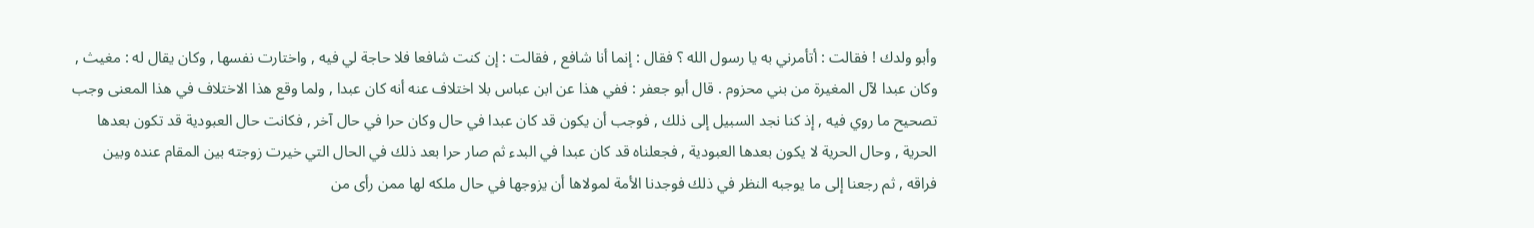وأبو ولدك ! فقالت : أتأمرني به يا رسول الله ؟ فقال : إنما أنا شافع , فقالت : إن كنت شافعا فلا حاجة لي فيه , واختارت نفسها , وكان يقال له : مغيث , وكان عبدا لآل المغيرة من بني محزوم . قال أبو جعفر : ففي هذا عن ابن عباس بلا اختلاف عنه أنه كان عبدا , ولما وقع هذا الاختلاف في هذا المعنى وجب تصحيح ما روي فيه , إذ كنا نجد السبيل إلى ذلك , فوجب أن يكون قد كان عبدا في حال وكان حرا في حال آخر , فكانت حال العبودية قد تكون بعدها الحرية , وحال الحرية لا يكون بعدها العبودية , فجعلناه قد كان عبدا في البدء ثم صار حرا بعد ذلك في الحال التي خيرت زوجته بين المقام عنده وبين فراقه , ثم رجعنا إلى ما يوجبه النظر في ذلك فوجدنا الأمة لمولاها أن يزوجها في حال ملكه لها ممن رأى من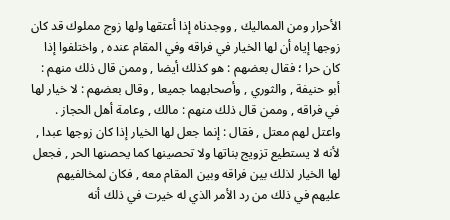الأحرار ومن المماليك , ووجدناه إذا أعتقها ولها زوج مملوك قد كان زوجها إياه أن لها الخيار في فراقه وفي المقام عنده , واختلفوا إذا كان حرا ؛ فقال بعضهم : هو كذلك أيضا , وممن قال ذلك منهم : أبو حنيفة , والثوري , وأصحابهما جميعا , وقال بعضهم : لا خيار لها في فراقه , وممن قال ذلك منهم : مالك , وعامة أهل الحجاز . واعتل لهم معتل , فقال : إنما جعل لها الخيار إذا كان زوجها عبدا , لأنه لا يستطيع تزويج بناتها ولا تحصينها كما يحصنها الحر , فجعل لها الخيار لذلك بين فراقه وبين المقام معه , فكان لمخالفيهم عليهم في ذلك من رد الأمر الذي له خيرت في ذلك أنه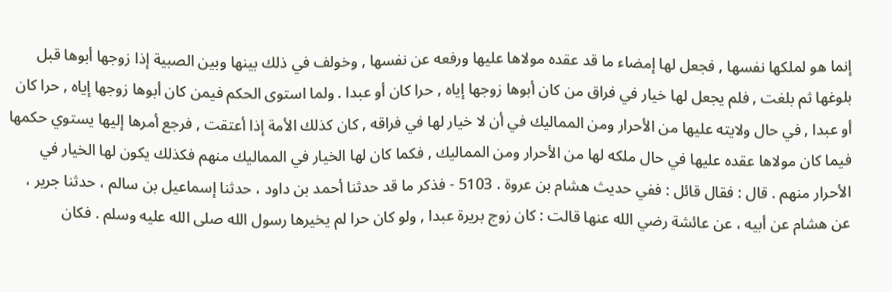إنما هو لملكها نفسها , فجعل لها إمضاء ما قد عقده مولاها عليها ورفعه عن نفسها , وخولف في ذلك بينها وبين الصبية إذا زوجها أبوها قبل بلوغها ثم بلغت , فلم يجعل لها خيار في فراق من كان أبوها زوجها إياه , حرا كان أو عبدا . ولما استوى الحكم فيمن كان أبوها زوجها إياه , حرا كان أو عبدا , في حال ولايته عليها من الأحرار ومن المماليك في أن لا خيار لها في فراقه , كان كذلك الأمة إذا أعتقت , فرجع أمرها إليها يستوي حكمها فيما كان مولاها عقده عليها في حال ملكه لها من الأحرار ومن المماليك , فكما كان لها الخيار في المماليك منهم فكذلك يكون لها الخيار في الأحرار منهم . قال : فقال قائل : ففي حديث هشام بن عروة . 5103 - فذكر ما قد حدثنا أحمد بن داود ، حدثنا إسماعيل بن سالم ، حدثنا جرير ، عن هشام عن أبيه ، عن عائشة رضي الله عنها قالت : كان زوج بريرة عبدا , ولو كان حرا لم يخيرها رسول الله صلى الله عليه وسلم . فكان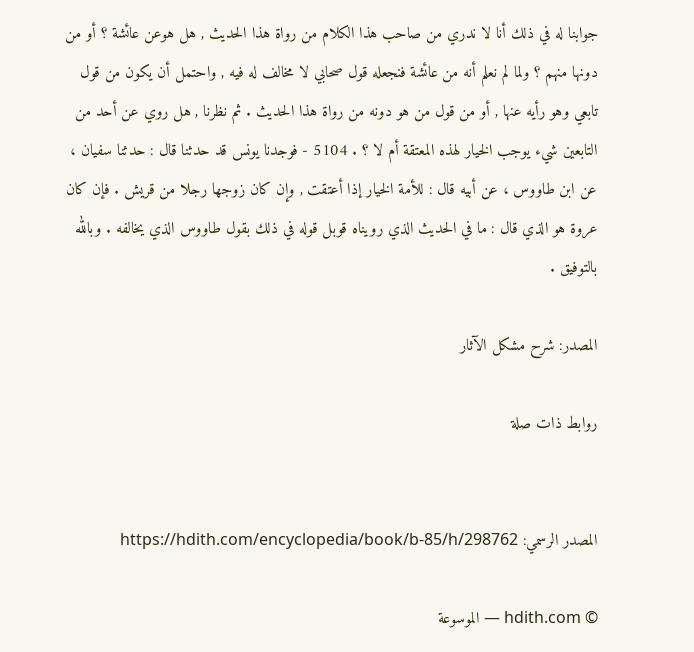جوابنا له في ذلك أنا لا ندري من صاحب هذا الكلام من رواة هذا الحديث , هل هوعن عائشة ؟ أو من دونها منهم ؟ ولما لم نعلم أنه من عائشة فنجعله قول صحابي لا مخالف له فيه , واحتمل أن يكون من قول تابعي وهو رأيه عنها , أو من قول من هو دونه من رواة هذا الحديث . ثم نظرنا , هل روي عن أحد من التابعين شيء يوجب الخيار لهذه المعتقة أم لا ؟ . 5104 - فوجدنا يونس قد حدثنا قال : حدثنا سفيان ، عن ابن طاووس ، عن أبيه قال : للأمة الخيار إذا أعتقت , وإن كان زوجها رجلا من قريش . فإن كان عروة هو الذي قال : ما في الحديث الذي رويناه قوبل قوله في ذلك بقول طاووس الذي يخالفه . وبالله بالتوفيق .

المصدر: شرح مشكل الآثار

روابط ذات صلة


المصدر الرسمي: https://hdith.com/encyclopedia/book/b-85/h/298762

© hdith.com — الموسوعة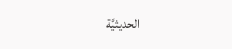الحديثيَّة